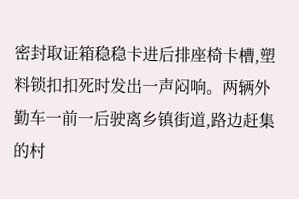密封取证箱稳稳卡进后排座椅卡槽,塑料锁扣扣死时发出一声闷响。两辆外勤车一前一后驶离乡镇街道,路边赶集的村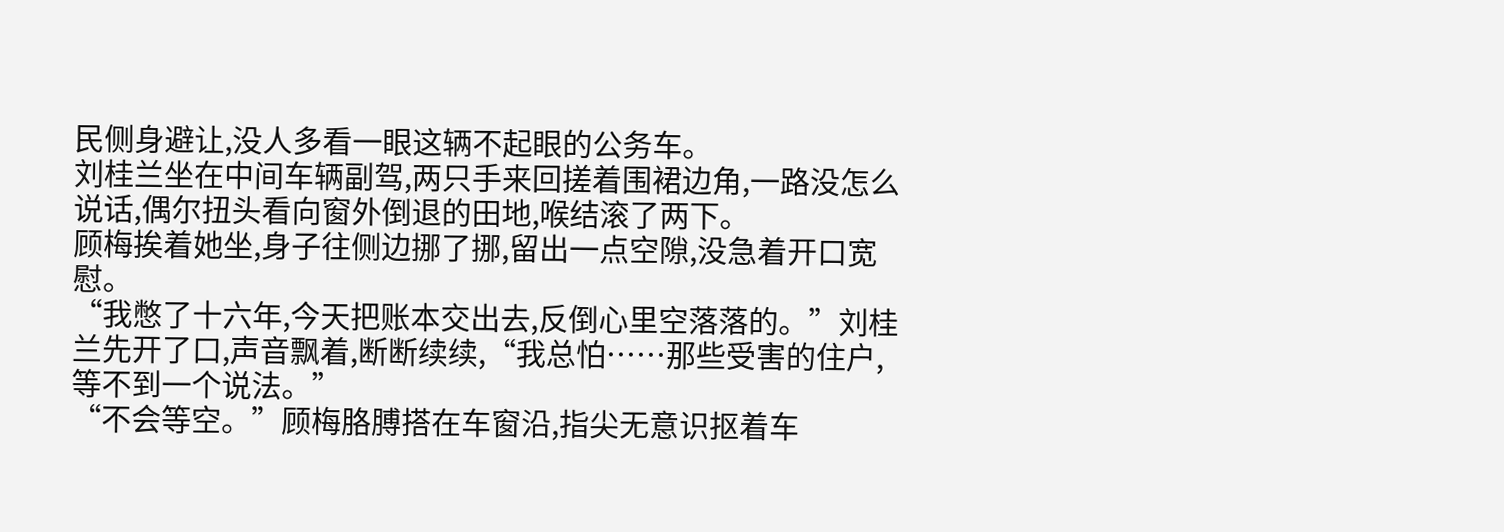民侧身避让,没人多看一眼这辆不起眼的公务车。
刘桂兰坐在中间车辆副驾,两只手来回搓着围裙边角,一路没怎么说话,偶尔扭头看向窗外倒退的田地,喉结滚了两下。
顾梅挨着她坐,身子往侧边挪了挪,留出一点空隙,没急着开口宽慰。
“我憋了十六年,今天把账本交出去,反倒心里空落落的。”刘桂兰先开了口,声音飘着,断断续续,“我总怕……那些受害的住户,等不到一个说法。”
“不会等空。”顾梅胳膊搭在车窗沿,指尖无意识抠着车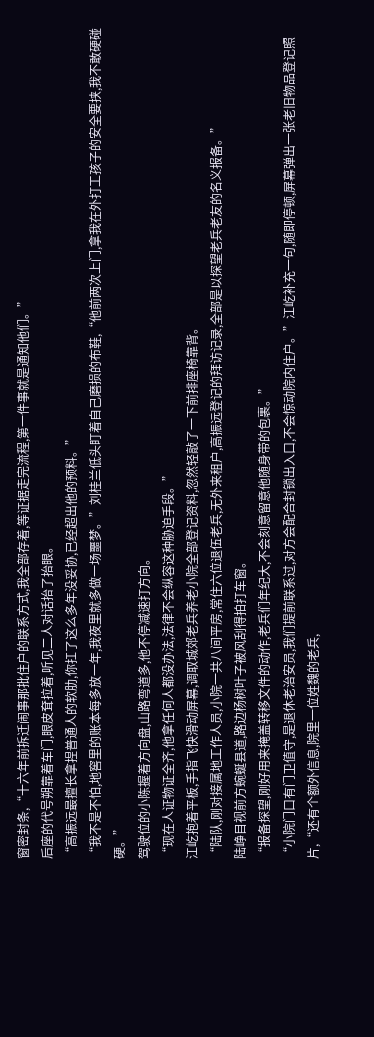窗密封条,“十六年前拆迁闹事那批住户的联系方式,我全部存着,等证据走完流程,第一件事就是通知他们。”
后座的代号朔靠着车门,眼皮耷拉着,听见二人对话抬了抬眼。
“高振远最擅长拿捏普通人的软肋,你扛了这么多年没妥协,已经超出他的预料。”
“我不是不怕,地窖里的账本每多放一年,我夜里就多做一场噩梦。”刘桂兰低头盯着自己磨损的布鞋,“他前两次上门,拿我在外打工孩子的安全要挟,我不敢硬碰硬。”
驾驶位的小陈握着方向盘,山路弯道多,他不停减速打方向。
“现在人证物证全齐,他拿任何人都没办法,法律不会纵容这种胁迫手段。”
江屹抱着平板,手指飞快滑动屏幕,调取城郊老兵养老小院全部登记资料,忽然轻敲了一下前排座椅靠背。
“陆队,刚对接属地工作人员,小院一共八间平房,常住六位退伍老兵,无外来租户,高振远登记的拜访记录,全部是以探望老兵老友的名义报备。”
陆峥目视前方蜿蜒县道,路边杨树叶子被风刮得拍打车窗。
“报备探望,刚好用来掩盖转移文件的动作,老兵们年纪大,不会刻意留意他随身带的包裹。”
“小院门口有门卫值守,是退休老治安员,我们提前联系过,对方会配合封锁出入口,不会惊动院内住户。”江屹补充一句,随即停顿,屏幕弹出一张老旧物品登记照片,“还有个额外信息,院里一位姓魏的老兵,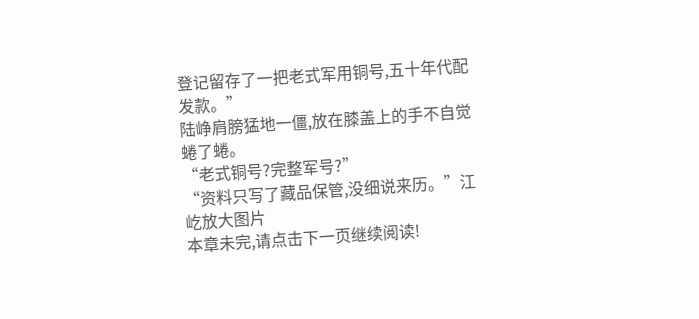登记留存了一把老式军用铜号,五十年代配发款。”
陆峥肩膀猛地一僵,放在膝盖上的手不自觉蜷了蜷。
“老式铜号?完整军号?”
“资料只写了藏品保管,没细说来历。”江屹放大图片
本章未完,请点击下一页继续阅读!